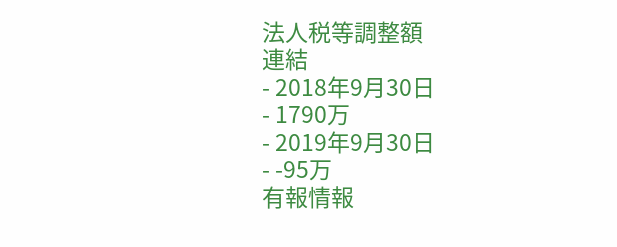法人税等調整額
連結
- 2018年9月30日
- 1790万
- 2019年9月30日
- -95万
有報情報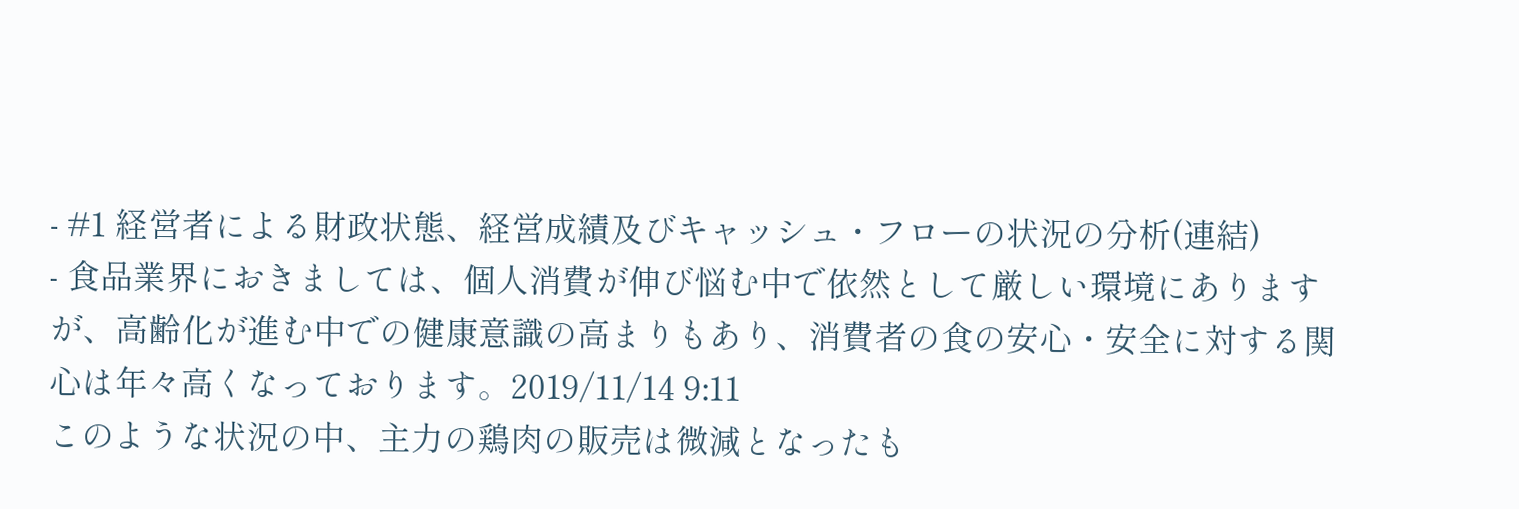- #1 経営者による財政状態、経営成績及びキャッシュ・フローの状況の分析(連結)
- 食品業界におきましては、個人消費が伸び悩む中で依然として厳しい環境にありますが、高齢化が進む中での健康意識の高まりもあり、消費者の食の安心・安全に対する関心は年々高くなっております。2019/11/14 9:11
このような状況の中、主力の鶏肉の販売は微減となったも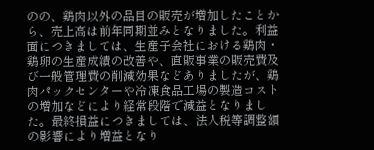のの、鶏肉以外の品目の販売が増加したことから、売上高は前年同期並みとなりました。利益面につきましては、生産子会社における鶏肉・鶏卵の生産成績の改善や、直販事業の販売費及び一般管理費の削減効果などありましたが、鶏肉パックセンターや冷凍食品工場の製造コストの増加などにより経常段階で減益となりました。最終損益につきましては、法人税等調整額の影響により増益となり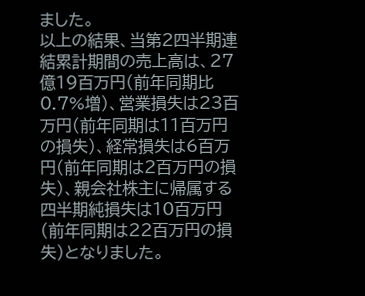ました。
以上の結果、当第2四半期連結累計期間の売上高は、27億19百万円(前年同期比0.7%増)、営業損失は23百万円(前年同期は11百万円の損失)、経常損失は6百万円(前年同期は2百万円の損失)、親会社株主に帰属する四半期純損失は10百万円(前年同期は22百万円の損失)となりました。